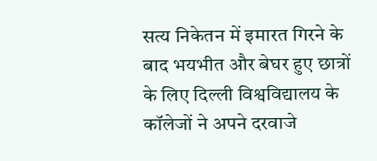सत्य निकेतन में इमारत गिरने के बाद भयभीत और बेघर हुए छात्रों के लिए दिल्ली विश्वविद्यालय के कॉलेजों ने अपने दरवाजे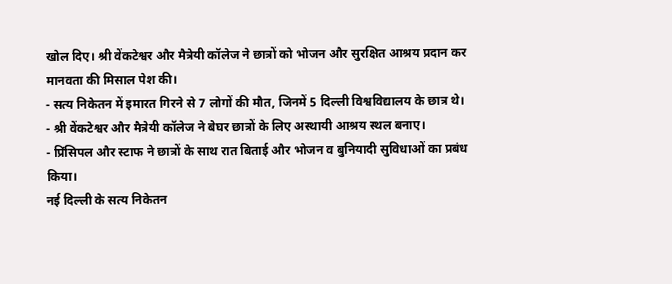खोल दिए। श्री वेंकटेश्वर और मैत्रेयी कॉलेज ने छात्रों को भोजन और सुरक्षित आश्रय प्रदान कर मानवता की मिसाल पेश की।
- सत्य निकेतन में इमारत गिरने से 7 लोगों की मौत, जिनमें 5 दिल्ली विश्वविद्यालय के छात्र थे।
- श्री वेंकटेश्वर और मैत्रेयी कॉलेज ने बेघर छात्रों के लिए अस्थायी आश्रय स्थल बनाए।
- प्रिंसिपल और स्टाफ ने छात्रों के साथ रात बिताई और भोजन व बुनियादी सुविधाओं का प्रबंध किया।
नई दिल्ली के सत्य निकेतन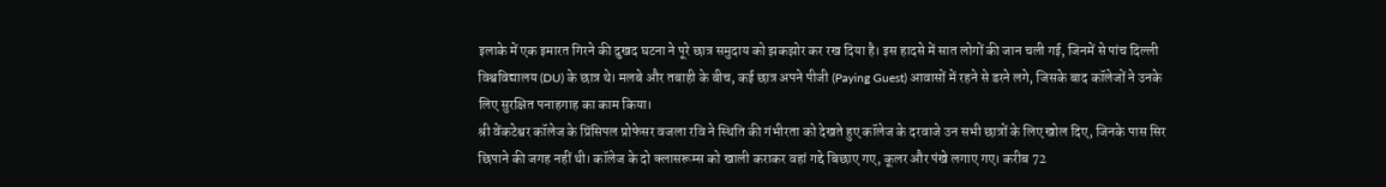इलाके में एक इमारत गिरने की दुखद घटना ने पूरे छात्र समुदाय को झकझोर कर रख दिया है। इस हादसे में सात लोगों की जान चली गई, जिनमें से पांच दिल्ली विश्वविद्यालय (DU) के छात्र थे। मलबे और तबाही के बीच, कई छात्र अपने पीजी (Paying Guest) आवासों में रहने से डरने लगे, जिसके बाद कॉलेजों ने उनके लिए सुरक्षित पनाहगाह का काम किया।
श्री वेंकटेश्वर कॉलेज के प्रिंसिपल प्रोफेसर वजला रवि ने स्थिति की गंभीरता को देखते हुए कॉलेज के दरवाजे उन सभी छात्रों के लिए खोल दिए, जिनके पास सिर छिपाने की जगह नहीं थी। कॉलेज के दो क्लासरूम्स को खाली कराकर वहां गद्दे बिछाए गए, कूलर और पंखे लगाए गए। करीब 72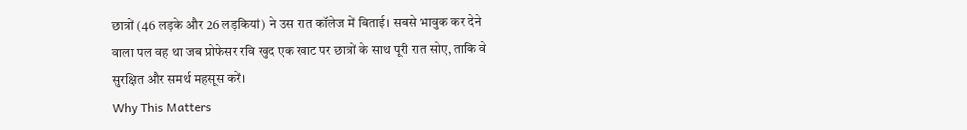छात्रों (46 लड़के और 26 लड़कियां) ने उस रात कॉलेज में बिताई। सबसे भावुक कर देने वाला पल वह था जब प्रोफेसर रवि खुद एक खाट पर छात्रों के साथ पूरी रात सोए, ताकि वे सुरक्षित और समर्थ महसूस करें।
Why This Matters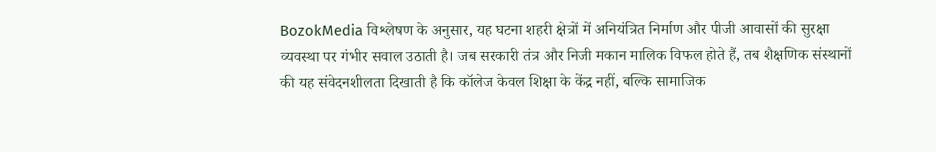BozokMedia विश्लेषण के अनुसार, यह घटना शहरी क्षेत्रों में अनियंत्रित निर्माण और पीजी आवासों की सुरक्षा व्यवस्था पर गंभीर सवाल उठाती है। जब सरकारी तंत्र और निजी मकान मालिक विफल होते हैं, तब शैक्षणिक संस्थानों की यह संवेदनशीलता दिखाती है कि कॉलेज केवल शिक्षा के केंद्र नहीं, बल्कि सामाजिक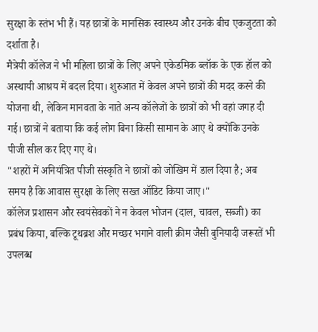सुरक्षा के स्तंभ भी हैं। यह छात्रों के मानसिक स्वास्थ्य और उनके बीच एकजुटता को दर्शाता है।
मैत्रेयी कॉलेज ने भी महिला छात्रों के लिए अपने एकेडमिक ब्लॉक के एक हॉल को अस्थायी आश्रय में बदल दिया। शुरुआत में केवल अपने छात्रों की मदद करने की योजना थी, लेकिन मानवता के नाते अन्य कॉलेजों के छात्रों को भी वहां जगह दी गई। छात्रों ने बताया कि कई लोग बिना किसी सामान के आए थे क्योंकि उनके पीजी सील कर दिए गए थे।
"शहरों में अनियंत्रित पीजी संस्कृति ने छात्रों को जोखिम में डाल दिया है; अब समय है कि आवास सुरक्षा के लिए सख्त ऑडिट किया जाए।"
कॉलेज प्रशासन और स्वयंसेवकों ने न केवल भोजन (दाल, चावल, सब्जी) का प्रबंध किया, बल्कि टूथब्रश और मच्छर भगाने वाली क्रीम जैसी बुनियादी जरूरतें भी उपलब्ध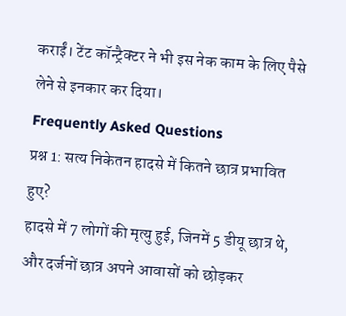कराईं। टेंट कॉन्ट्रैक्टर ने भी इस नेक काम के लिए पैसे लेने से इनकार कर दिया।
Frequently Asked Questions
प्रश्न 1: सत्य निकेतन हादसे में कितने छात्र प्रभावित हुए?
हादसे में 7 लोगों की मृत्यु हुई, जिनमें 5 डीयू छात्र थे, और दर्जनों छात्र अपने आवासों को छोड़कर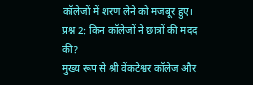कॉलेजों में शरण लेने को मजबूर हुए।
प्रश्न 2: किन कॉलेजों ने छात्रों की मदद की?
मुख्य रूप से श्री वेंकटेश्वर कॉलेज और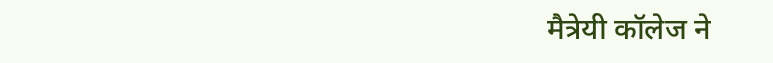मैत्रेयी कॉलेज ने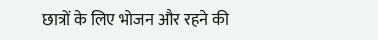छात्रों के लिए भोजन और रहने की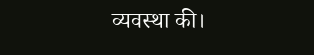व्यवस्था की।